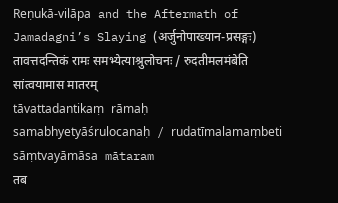Reṇukā-vilāpa and the Aftermath of Jamadagni’s Slaying (अर्जुनोपाख्यान-प्रसङ्गः)
तावत्तदन्तिकं रामः समभ्येत्याश्रुलोचनः / रुदतीमलमंबेति सांत्वयामास मातरम्
tāvattadantikaṃ rāmaḥ samabhyetyāśrulocanaḥ / rudatīmalamaṃbeti sāṃtvayāmāsa mātaram
तब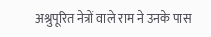अश्रुपूरित नेत्रों वाले राम ने उनके पास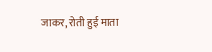जाकर, रोती हुई माता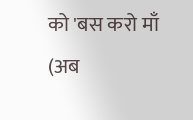को 'बस करो माँ (अब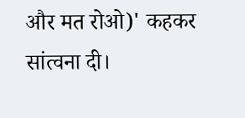और मत रोओ)' कहकर सांत्वना दी।